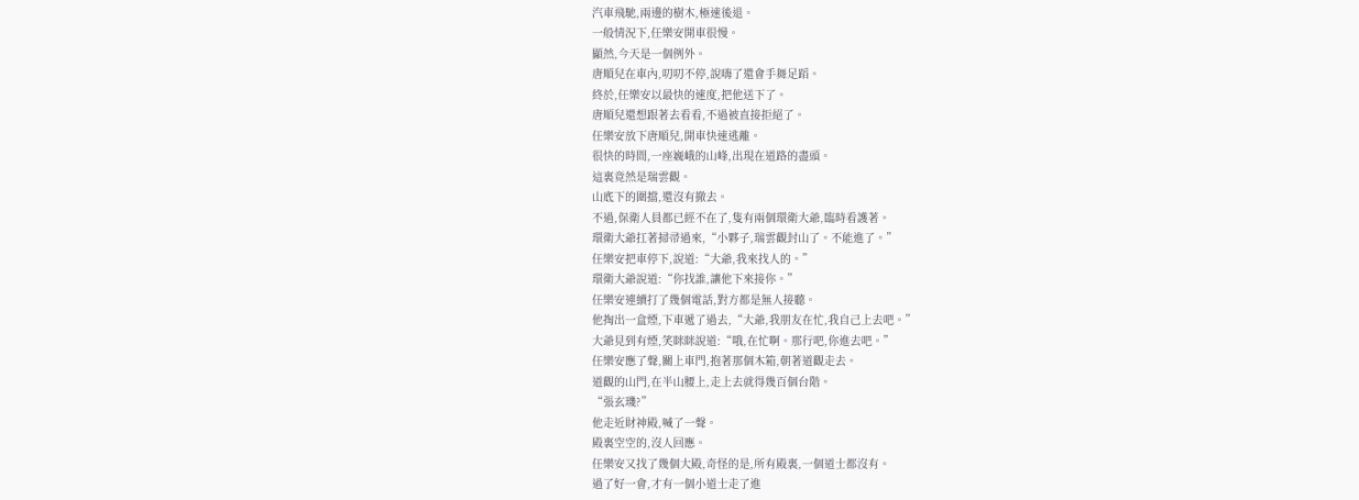汽車飛馳,兩邊的樹木,極速後退。
一般情況下,任樂安開車很慢。
顯然,今天是一個例外。
唐順兒在車內,叨叨不停,說嗨了還會手舞足蹈。
終於,任樂安以最快的速度,把他送下了。
唐順兒還想跟著去看看,不過被直接拒絕了。
任樂安放下唐順兒,開車快速逃離。
很快的時間,一座巍峨的山峰,出現在道路的盡頭。
這裏竟然是瑞雲觀。
山底下的圍擋,還沒有撤去。
不過,保衛人員都已經不在了,隻有兩個環衛大爺,臨時看護著。
環衛大爺扛著掃帚過來,“小夥子,瑞雲觀封山了。不能進了。”
任樂安把車停下,說道:“大爺,我來找人的。”
環衛大爺說道:“你找誰,讓他下來接你。”
任樂安連續打了幾個電話,對方都是無人接聽。
他掏出一盒煙,下車遞了過去,“大爺,我朋友在忙,我自己上去吧。”
大爺見到有煙,笑眯眯說道:“哦,在忙啊。那行吧,你進去吧。”
任樂安應了聲,關上車門,抱著那個木箱,朝著道觀走去。
道觀的山門,在半山腰上,走上去就得幾百個台階。
“張玄璣?”
他走近財神殿,喊了一聲。
殿裏空空的,沒人回應。
任樂安又找了幾個大殿,奇怪的是,所有殿裏,一個道士都沒有。
過了好一會,才有一個小道士走了進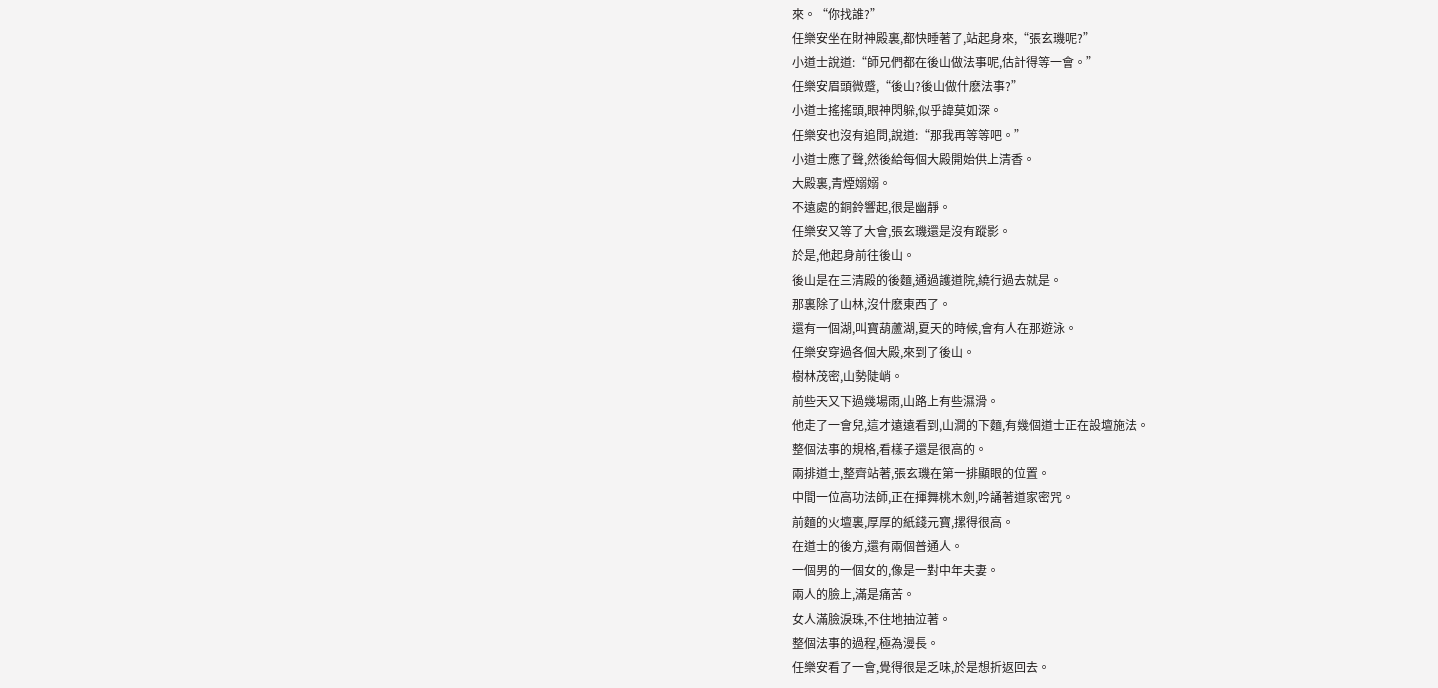來。“你找誰?”
任樂安坐在財神殿裏,都快睡著了,站起身來,“張玄璣呢?”
小道士說道:“師兄們都在後山做法事呢,估計得等一會。”
任樂安眉頭微蹙,“後山?後山做什麽法事?”
小道士搖搖頭,眼神閃躲,似乎諱莫如深。
任樂安也沒有追問,說道:“那我再等等吧。”
小道士應了聲,然後給每個大殿開始供上清香。
大殿裏,青煙嫋嫋。
不遠處的銅鈴響起,很是幽靜。
任樂安又等了大會,張玄璣還是沒有蹤影。
於是,他起身前往後山。
後山是在三清殿的後麵,通過護道院,繞行過去就是。
那裏除了山林,沒什麽東西了。
還有一個湖,叫寶葫蘆湖,夏天的時候,會有人在那遊泳。
任樂安穿過各個大殿,來到了後山。
樹林茂密,山勢陡峭。
前些天又下過幾場雨,山路上有些濕滑。
他走了一會兒,這才遠遠看到,山澗的下麵,有幾個道士正在設壇施法。
整個法事的規格,看樣子還是很高的。
兩排道士,整齊站著,張玄璣在第一排顯眼的位置。
中間一位高功法師,正在揮舞桃木劍,吟誦著道家密咒。
前麵的火壇裏,厚厚的紙錢元寶,摞得很高。
在道士的後方,還有兩個普通人。
一個男的一個女的,像是一對中年夫妻。
兩人的臉上,滿是痛苦。
女人滿臉淚珠,不住地抽泣著。
整個法事的過程,極為漫長。
任樂安看了一會,覺得很是乏味,於是想折返回去。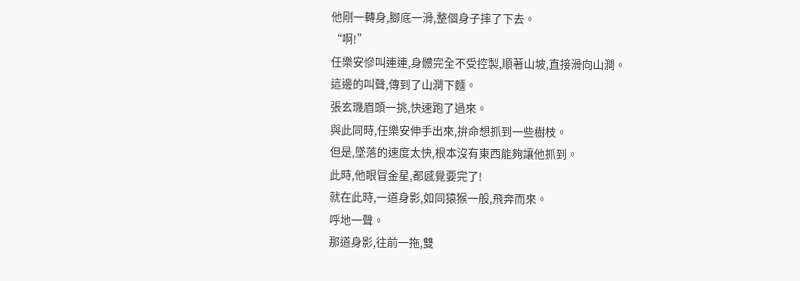他剛一轉身,腳底一滑,整個身子摔了下去。
“啊!”
任樂安慘叫連連,身體完全不受控製,順著山坡,直接滑向山澗。
這邊的叫聲,傳到了山澗下麵。
張玄璣眉頭一挑,快速跑了過來。
與此同時,任樂安伸手出來,拚命想抓到一些樹枝。
但是,墜落的速度太快,根本沒有東西能夠讓他抓到。
此時,他眼冒金星,都感覺要完了!
就在此時,一道身影,如同猿猴一般,飛奔而來。
呼地一聲。
那道身影,往前一拖,雙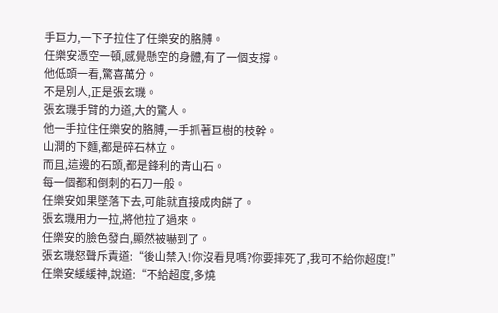手巨力,一下子拉住了任樂安的胳膊。
任樂安憑空一頓,感覺懸空的身體,有了一個支撐。
他低頭一看,驚喜萬分。
不是別人,正是張玄璣。
張玄璣手臂的力道,大的驚人。
他一手拉住任樂安的胳膊,一手抓著巨樹的枝幹。
山澗的下麵,都是碎石林立。
而且,這邊的石頭,都是鋒利的青山石。
每一個都和倒刺的石刀一般。
任樂安如果墜落下去,可能就直接成肉餅了。
張玄璣用力一拉,將他拉了過來。
任樂安的臉色發白,顯然被嚇到了。
張玄璣怒聲斥責道:“後山禁入!你沒看見嗎?你要摔死了,我可不給你超度!”
任樂安緩緩神,說道:“不給超度,多燒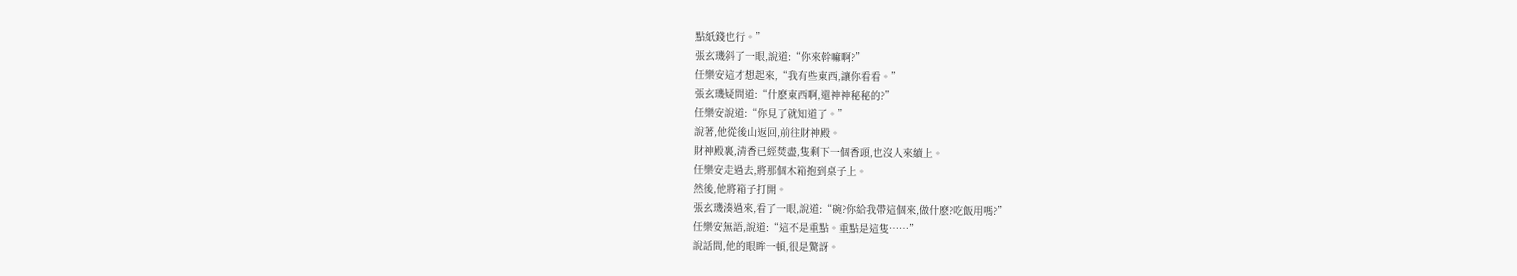點紙錢也行。”
張玄璣斜了一眼,說道:“你來幹嘛啊?”
任樂安這才想起來,“我有些東西,讓你看看。”
張玄璣疑問道:“什麽東西啊,還神神秘秘的?”
任樂安說道:“你見了就知道了。”
說著,他從後山返回,前往財神殿。
財神殿裏,清香已經焚盡,隻剩下一個香頭,也沒人來續上。
任樂安走過去,將那個木箱抱到桌子上。
然後,他將箱子打開。
張玄璣湊過來,看了一眼,說道:“碗?你給我帶這個來,做什麽?吃飯用嗎?”
任樂安無語,說道:“這不是重點。重點是這隻……”
說話間,他的眼眸一頓,很是驚訝。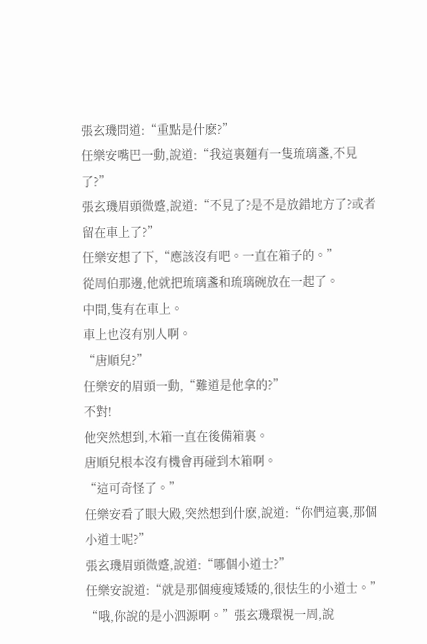張玄璣問道:“重點是什麽?”
任樂安嘴巴一動,說道:“我這裏麵有一隻琉璃盞,不見了?”
張玄璣眉頭微蹙,說道:“不見了?是不是放錯地方了?或者留在車上了?”
任樂安想了下,“應該沒有吧。一直在箱子的。”
從周伯那邊,他就把琉璃盞和琉璃碗放在一起了。
中間,隻有在車上。
車上也沒有別人啊。
“唐順兒?”
任樂安的眉頭一動,“難道是他拿的?”
不對!
他突然想到,木箱一直在後備箱裏。
唐順兒根本沒有機會再碰到木箱啊。
“這可奇怪了。”
任樂安看了眼大殿,突然想到什麽,說道:“你們這裏,那個小道士呢?”
張玄璣眉頭微蹙,說道:“哪個小道士?”
任樂安說道:“就是那個瘦瘦矮矮的,很怯生的小道士。”
“哦,你說的是小泗源啊。”張玄璣環視一周,說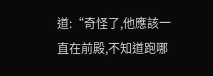道:“奇怪了,他應該一直在前殿,不知道跑哪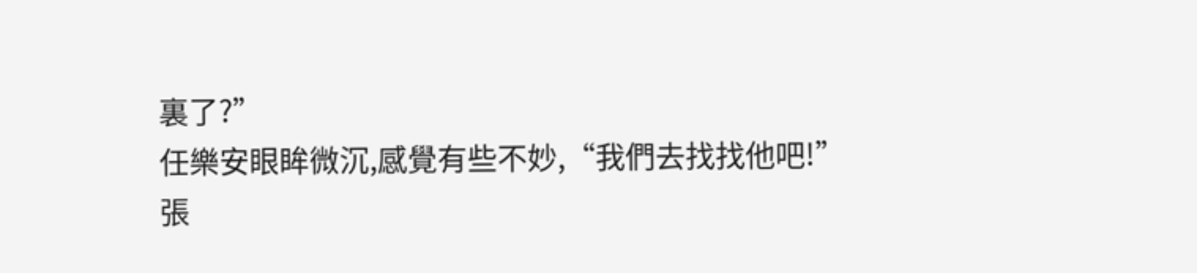裏了?”
任樂安眼眸微沉,感覺有些不妙,“我們去找找他吧!”
張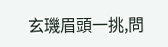玄璣眉頭一挑,問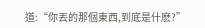道:“你丟的那個東西,到底是什麽?”